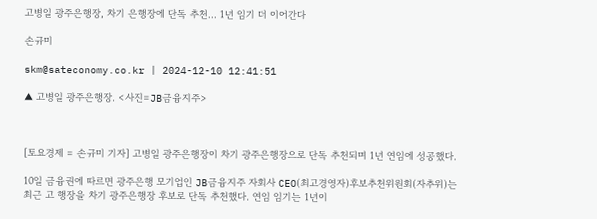고병일 광주은행장, 차기 은행장에 단독 추천… 1년 임기 더 이어간다

손규미

skm@sateconomy.co.kr | 2024-12-10 12:41:51

▲ 고병일 광주은행장. <사진=JB금융지주>



[토요경제 = 손규미 기자] 고병일 광주은행장이 차기 광주은행장으로 단독 추천되며 1년 연임에 성공했다.

10일 금융권에 따르면 광주은행 모기업인 JB금융지주 자회사 CEO(최고경영자)후보추천위원회(자추위)는 최근 고 행장을 차기 광주은행장 후보로 단독 추천했다. 연임 임기는 1년이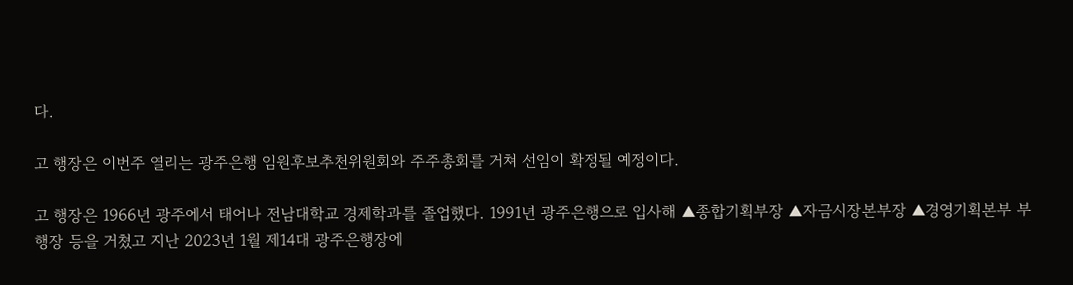다.

고 행장은 이번주 열리는 광주은행 임원후보추천위원회와 주주총회를 거쳐 선임이 확정될 예정이다.

고 행장은 1966년 광주에서 태어나 전남대학교 경제학과를 졸업했다. 1991년 광주은행으로 입사해 ▲종합기획부장 ▲자금시장본부장 ▲경영기획본부 부행장 등을 거쳤고 지난 2023년 1월 제14대 광주은행장에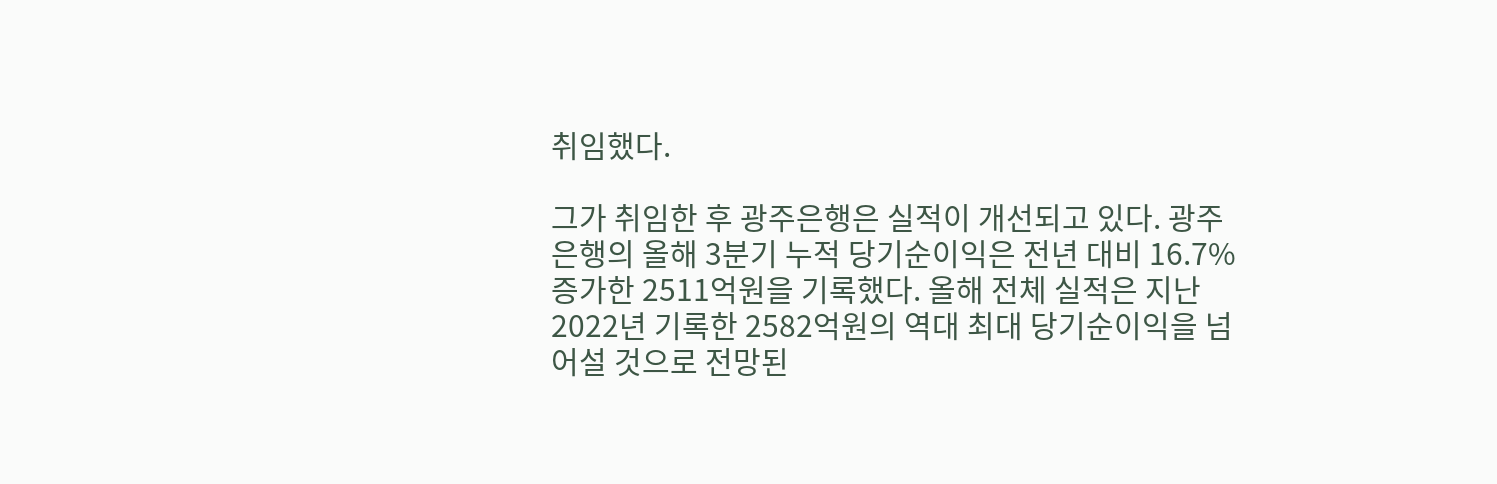취임했다.

그가 취임한 후 광주은행은 실적이 개선되고 있다. 광주은행의 올해 3분기 누적 당기순이익은 전년 대비 16.7% 증가한 2511억원을 기록했다. 올해 전체 실적은 지난 2022년 기록한 2582억원의 역대 최대 당기순이익을 넘어설 것으로 전망된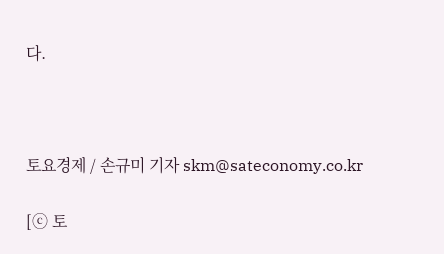다.



토요경제 / 손규미 기자 skm@sateconomy.co.kr

[ⓒ 토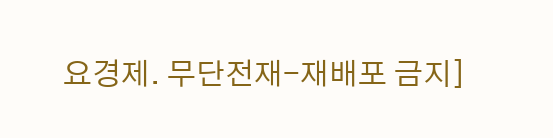요경제. 무단전재-재배포 금지]